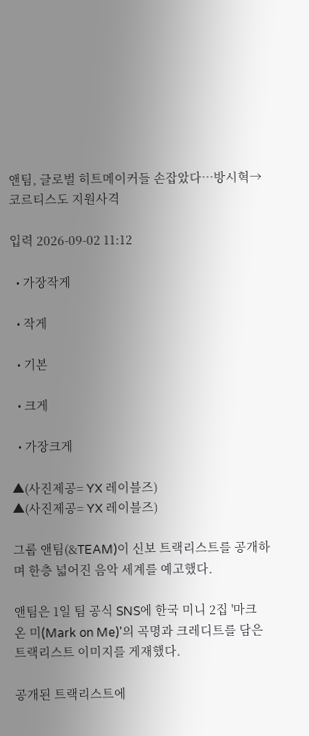앤팀, 글로벌 히트메이커들 손잡았다⋯방시혁→코르티스도 지원사격

입력 2026-09-02 11:12

  • 가장작게

  • 작게

  • 기본

  • 크게

  • 가장크게

▲(사진제공= YX 레이블즈)
▲(사진제공= YX 레이블즈)

그룹 앤팀(&TEAM)이 신보 트랙리스트를 공개하며 한층 넓어진 음악 세계를 예고했다.

앤팀은 1일 팀 공식 SNS에 한국 미니 2집 '마크 온 미(Mark on Me)'의 곡명과 크레디트를 담은 트랙리스트 이미지를 게재했다.

공개된 트랙리스트에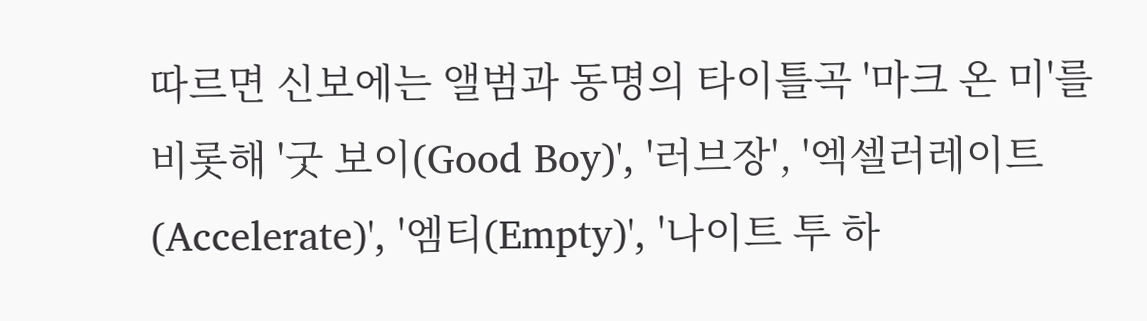따르면 신보에는 앨범과 동명의 타이틀곡 '마크 온 미'를 비롯해 '굿 보이(Good Boy)', '러브장', '엑셀러레이트(Accelerate)', '엠티(Empty)', '나이트 투 하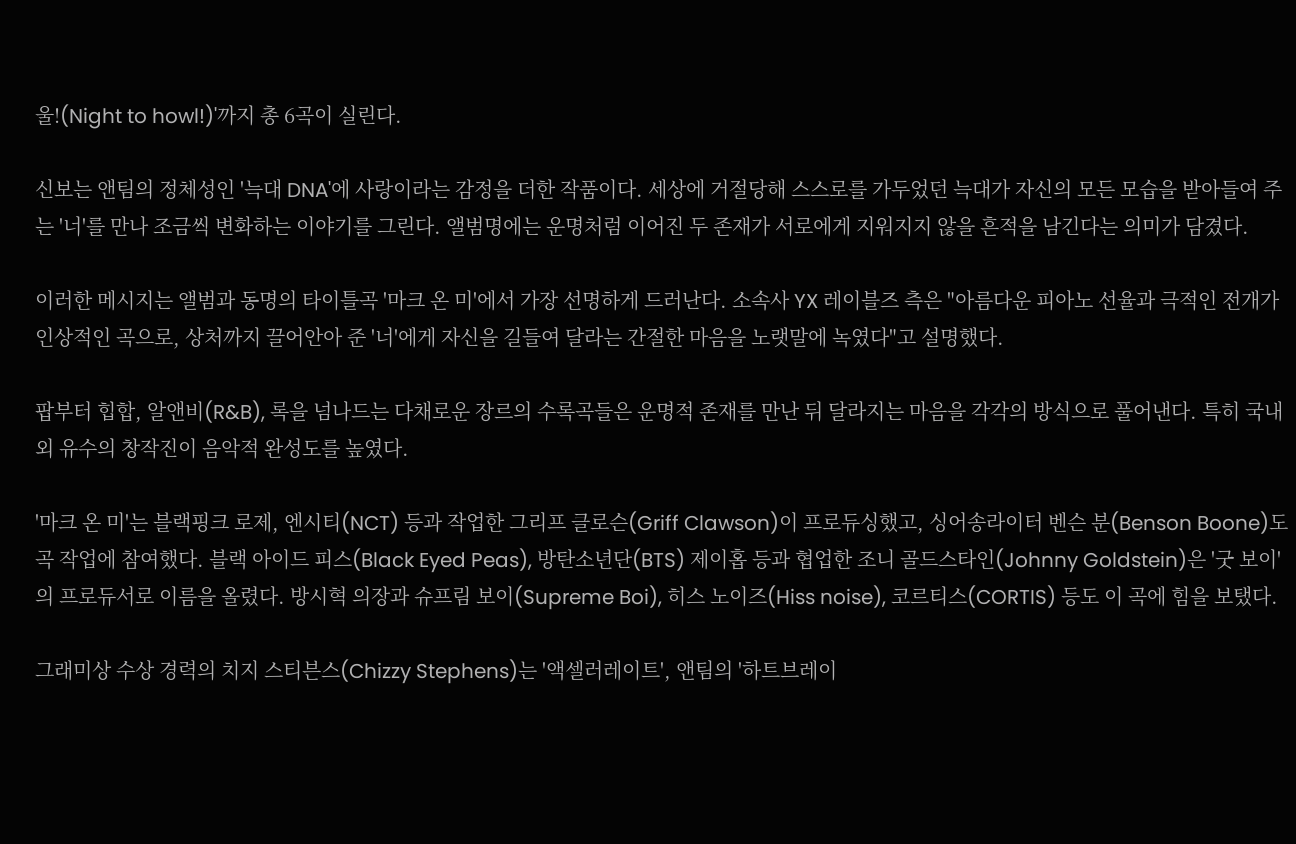울!(Night to howl!)'까지 총 6곡이 실린다.

신보는 앤팀의 정체성인 '늑대 DNA'에 사랑이라는 감정을 더한 작품이다. 세상에 거절당해 스스로를 가두었던 늑대가 자신의 모든 모습을 받아들여 주는 '너'를 만나 조금씩 변화하는 이야기를 그린다. 앨범명에는 운명처럼 이어진 두 존재가 서로에게 지워지지 않을 흔적을 남긴다는 의미가 담겼다.

이러한 메시지는 앨범과 동명의 타이틀곡 '마크 온 미'에서 가장 선명하게 드러난다. 소속사 YX 레이블즈 측은 "아름다운 피아노 선율과 극적인 전개가 인상적인 곡으로, 상처까지 끌어안아 준 '너'에게 자신을 길들여 달라는 간절한 마음을 노랫말에 녹였다"고 설명했다.

팝부터 힙합, 알앤비(R&B), 록을 넘나드는 다채로운 장르의 수록곡들은 운명적 존재를 만난 뒤 달라지는 마음을 각각의 방식으로 풀어낸다. 특히 국내외 유수의 창작진이 음악적 완성도를 높였다.

'마크 온 미'는 블랙핑크 로제, 엔시티(NCT) 등과 작업한 그리프 클로슨(Griff Clawson)이 프로듀싱했고, 싱어송라이터 벤슨 분(Benson Boone)도 곡 작업에 참여했다. 블랙 아이드 피스(Black Eyed Peas), 방탄소년단(BTS) 제이홉 등과 협업한 조니 골드스타인(Johnny Goldstein)은 '굿 보이'의 프로듀서로 이름을 올렸다. 방시혁 의장과 슈프림 보이(Supreme Boi), 히스 노이즈(Hiss noise), 코르티스(CORTIS) 등도 이 곡에 힘을 보탰다.

그래미상 수상 경력의 치지 스티븐스(Chizzy Stephens)는 '액셀러레이트', 앤팀의 '하트브레이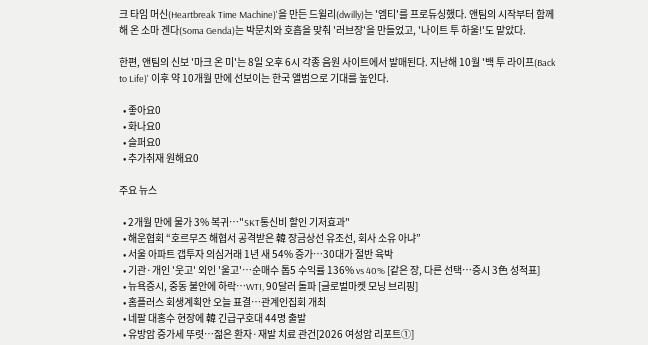크 타임 머신(Heartbreak Time Machine)'을 만든 드윌리(dwilly)는 '엠티'를 프로듀싱했다. 앤팀의 시작부터 함께해 온 소마 겐다(Soma Genda)는 박문치와 호흡을 맞춰 '러브장'을 만들었고, '나이트 투 하울!'도 맡았다.

한편, 앤팀의 신보 '마크 온 미'는 8일 오후 6시 각종 음원 사이트에서 발매된다. 지난해 10월 '백 투 라이프(Back to Life)' 이후 약 10개월 만에 선보이는 한국 앨범으로 기대를 높인다.

  • 좋아요0
  • 화나요0
  • 슬퍼요0
  • 추가취재 원해요0

주요 뉴스

  • 2개월 만에 물가 3% 복귀…"SKT통신비 할인 기저효과"
  • 해운협회 “호르무즈 해협서 공격받은 韓 장금상선 유조선, 회사 소유 아냐”
  • 서울 아파트 갭투자 의심거래 1년 새 54% 증가…30대가 절반 육박
  • 기관·개인 '웃고' 외인 '울고'…순매수 톱5 수익률 136% vs 40% [같은 장, 다른 선택…증시 3色 성적표]
  • 뉴욕증시, 중동 불안에 하락⋯WTI, 90달러 돌파 [글로벌마켓 모닝 브리핑]
  • 홈플러스 회생계획안 오늘 표결…관계인집회 개최
  • 네팔 대홍수 현장에 韓 긴급구호대 44명 출발
  • 유방암 증가세 뚜렷…젊은 환자·재발 치료 관건[2026 여성암 리포트①]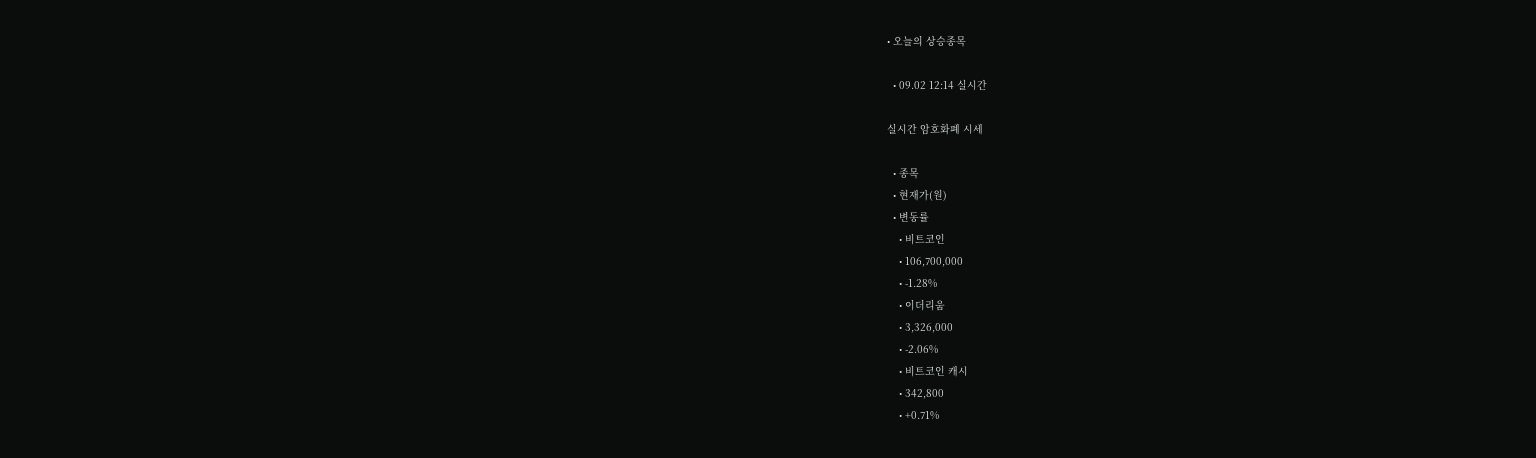• 오늘의 상승종목

  • 09.02 12:14 실시간

실시간 암호화폐 시세

  • 종목
  • 현재가(원)
  • 변동률
    • 비트코인
    • 106,700,000
    • -1.28%
    • 이더리움
    • 3,326,000
    • -2.06%
    • 비트코인 캐시
    • 342,800
    • +0.71%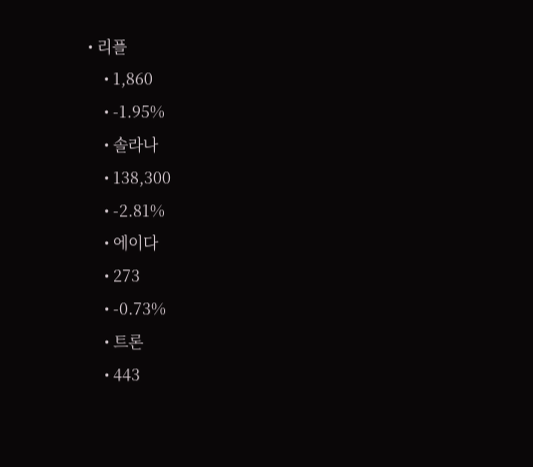• 리플
    • 1,860
    • -1.95%
    • 솔라나
    • 138,300
    • -2.81%
    • 에이다
    • 273
    • -0.73%
    • 트론
    • 443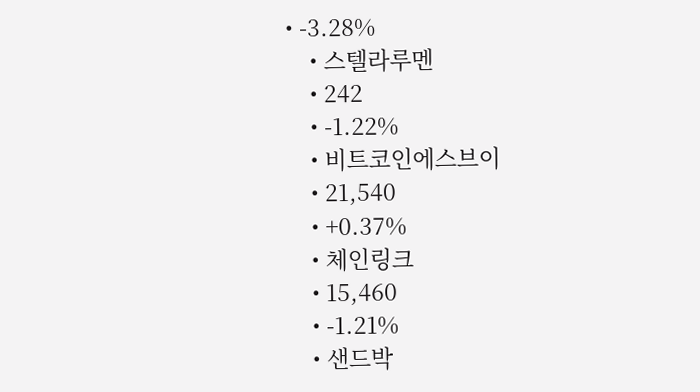• -3.28%
    • 스텔라루멘
    • 242
    • -1.22%
    • 비트코인에스브이
    • 21,540
    • +0.37%
    • 체인링크
    • 15,460
    • -1.21%
    • 샌드박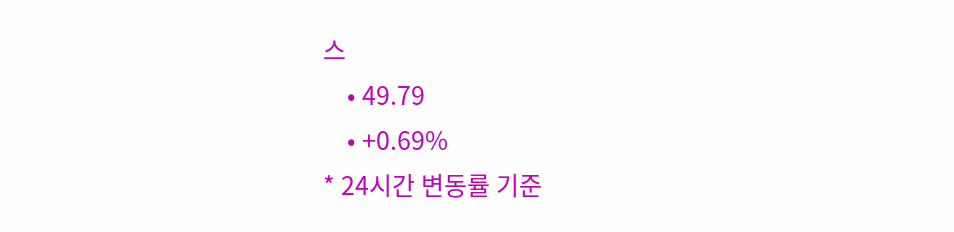스
    • 49.79
    • +0.69%
* 24시간 변동률 기준